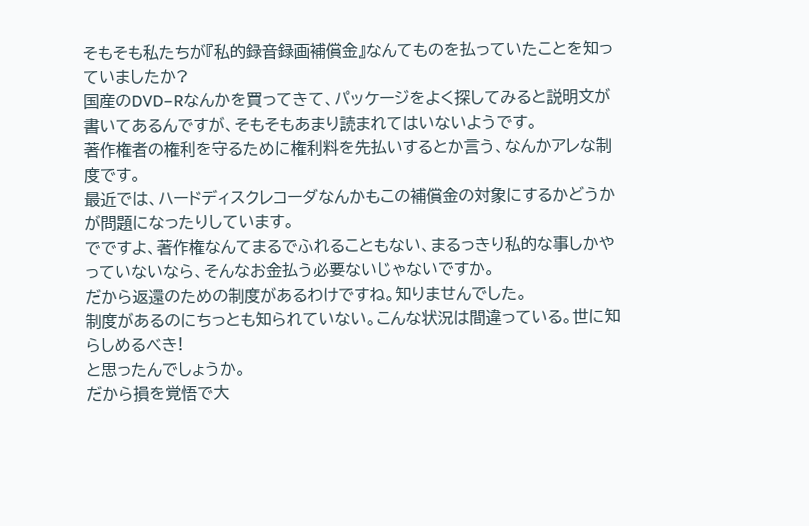そもそも私たちが『私的録音録画補償金』なんてものを払っていたことを知っていましたか?
国産のDVD−Rなんかを買ってきて、パッケージをよく探してみると説明文が書いてあるんですが、そもそもあまり読まれてはいないようです。
著作権者の権利を守るために権利料を先払いするとか言う、なんかアレな制度です。
最近では、ハードディスクレコーダなんかもこの補償金の対象にするかどうかが問題になったりしています。
でですよ、著作権なんてまるでふれることもない、まるっきり私的な事しかやっていないなら、そんなお金払う必要ないじゃないですか。
だから返還のための制度があるわけですね。知りませんでした。
制度があるのにちっとも知られていない。こんな状況は間違っている。世に知らしめるべき!
と思ったんでしょうか。
だから損を覚悟で大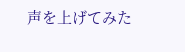声を上げてみた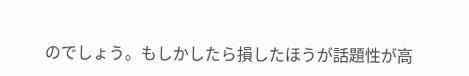のでしょう。もしかしたら損したほうが話題性が高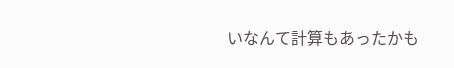いなんて計算もあったかも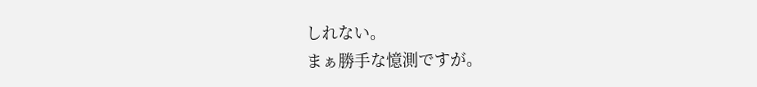しれない。
まぁ勝手な憶測ですが。